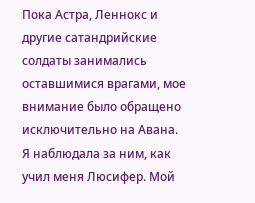Пока Астра, Леннокс и другие сатандрийские солдаты занимались оставшимися врагами, мое внимание было обращено исключительно на Авана.
Я наблюдала за ним, как учил меня Люсифер. Мой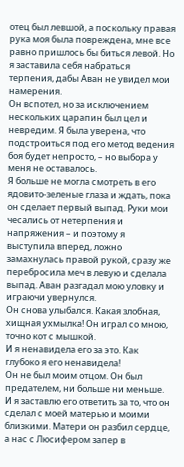отец был левшой, а поскольку правая рука моя была повреждена, мне все равно пришлось бы биться левой. Но я заставила себя набраться терпения, дабы Аван не увидел мои намерения.
Он вспотел, но за исключением нескольких царапин был цел и невредим. Я была уверена, что подстроиться под его метод ведения боя будет непросто, – но выбора у меня не оставалось.
Я больше не могла смотреть в его ядовито-зеленые глаза и ждать, пока он сделает первый выпад. Руки мои чесались от нетерпения и напряжения – и поэтому я выступила вперед, ложно замахнулась правой рукой, сразу же перебросила меч в левую и сделала выпад. Аван разгадал мою уловку и играючи увернулся.
Он снова улыбался. Какая злобная, хищная ухмылка! Он играл со мною, точно кот с мышкой.
И я ненавидела его за это. Как глубоко я его ненавидела!
Он не был моим отцом. Он был предателем, ни больше ни меньше. И я заставлю его ответить за то, что он сделал с моей матерью и моими близкими. Матери он разбил сердце, а нас с Люсифером запер в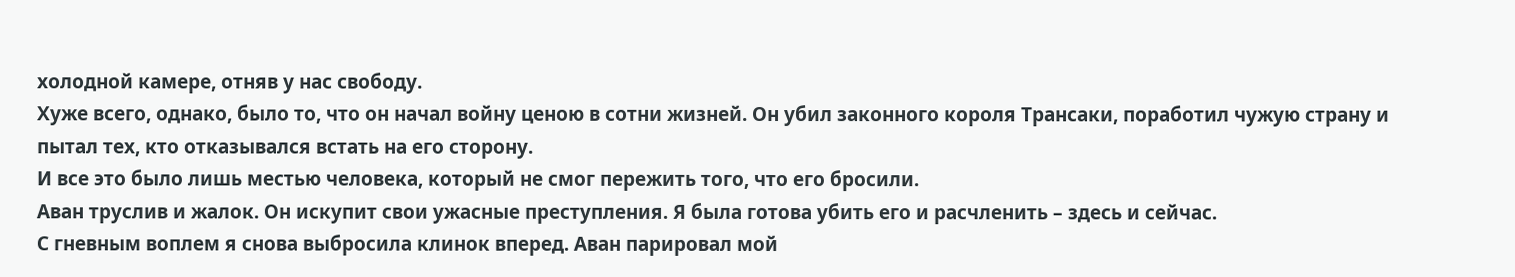холодной камере, отняв у нас свободу.
Хуже всего, однако, было то, что он начал войну ценою в сотни жизней. Он убил законного короля Трансаки, поработил чужую страну и пытал тех, кто отказывался встать на его сторону.
И все это было лишь местью человека, который не смог пережить того, что его бросили.
Аван труслив и жалок. Он искупит свои ужасные преступления. Я была готова убить его и расчленить – здесь и сейчас.
С гневным воплем я снова выбросила клинок вперед. Аван парировал мой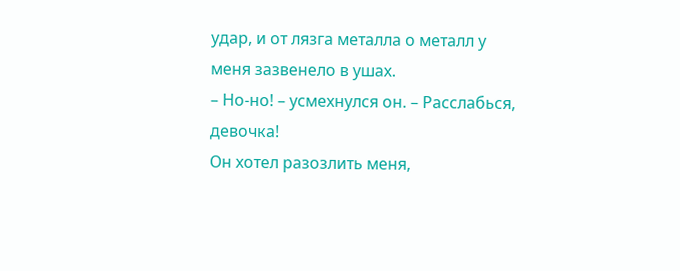удар, и от лязга металла о металл у меня зазвенело в ушах.
– Но-но! – усмехнулся он. – Расслабься, девочка!
Он хотел разозлить меня,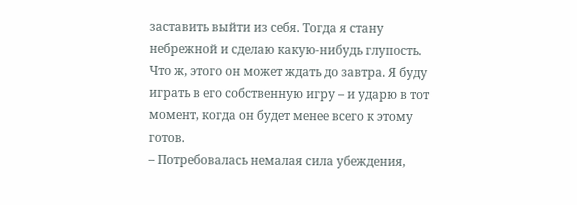заставить выйти из себя. Тогда я стану небрежной и сделаю какую-нибудь глупость.
Что ж, этого он может ждать до завтра. Я буду играть в его собственную игру – и ударю в тот момент, когда он будет менее всего к этому готов.
– Потребовалась немалая сила убеждения,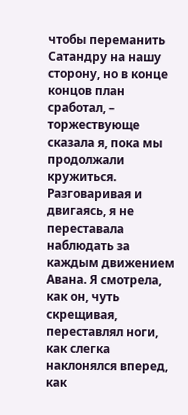чтобы переманить Сатандру на нашу сторону, но в конце концов план сработал, – торжествующе сказала я, пока мы продолжали кружиться. Разговаривая и двигаясь, я не переставала наблюдать за каждым движением Авана. Я смотрела, как он, чуть скрещивая, переставлял ноги, как слегка наклонялся вперед, как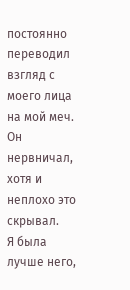постоянно переводил взгляд с моего лица на мой меч. Он нервничал, хотя и неплохо это скрывал.
Я была лучше него,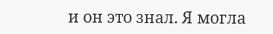и он это знал. Я могла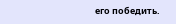его победить.